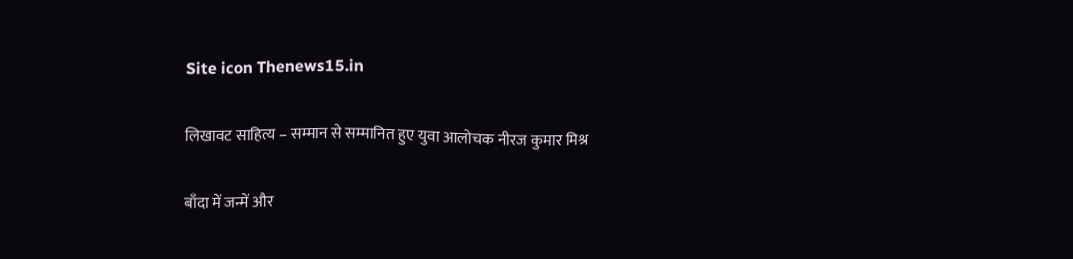Site icon Thenews15.in

लिखावट साहित्य – सम्मान से सम्मानित हुए युवा आलोचक नीरज कुमार मिश्र

बाँदा में जन्में और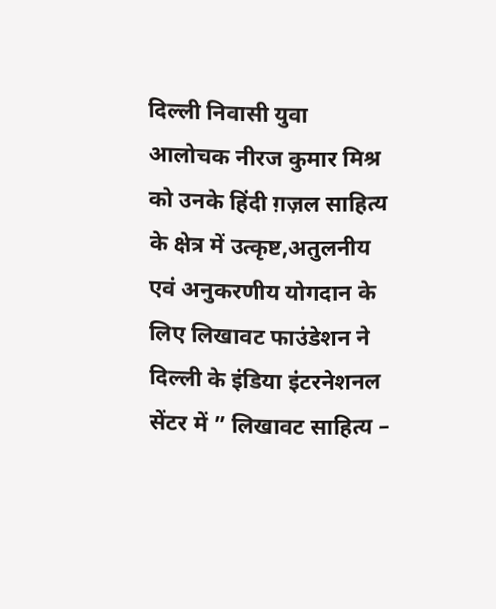दिल्ली निवासी युवा आलोचक नीरज कुमार मिश्र को उनके हिंदी ग़ज़ल साहित्य के क्षेत्र में उत्कृष्ट,अतुलनीय एवं अनुकरणीय योगदान के लिए लिखावट फाउंडेशन ने दिल्ली के इंडिया इंटरनेशनल सेंटर में ” लिखावट साहित्य –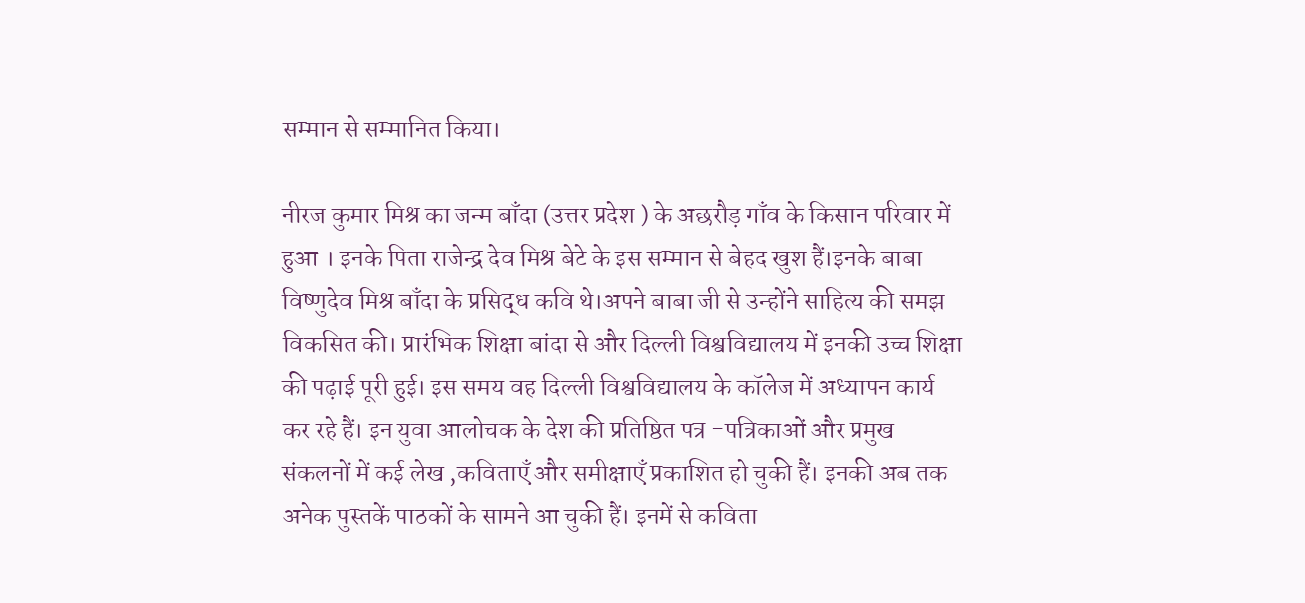सम्मान से सम्मानित किया।

नीरज कुमार मिश्र का जन्म बाँदा (उत्तर प्रदेश ) के अछरौड़ गाँव के किसान परिवार में हुआ । इनके पिता राजेन्द्र देव मिश्र बेटे के इस सम्मान से बेहद खुश हैं।इनके बाबा विष्णुदेव मिश्र बाँदा के प्रसिद्ध कवि थे।अपने बाबा जी से उन्होंने साहित्य की समझ विकसित की। प्रारंभिक शिक्षा बांदा से और दिल्ली विश्वविद्यालय में इनकी उच्च शिक्षा की पढ़ाई पूरी हुई। इस समय वह दिल्ली विश्वविद्यालय के कॉलेज में अध्यापन कार्य कर रहे हैं। इन युवा आलोचक के देश की प्रतिष्ठित पत्र -पत्रिकाओं और प्रमुख संकलनों में कई लेख ,कविताएँ और समीक्षाएँ प्रकाशित हो चुकी हैं। इनकी अब तक अनेक पुस्तकें पाठकों के सामने आ चुकी हैं। इनमें से कविता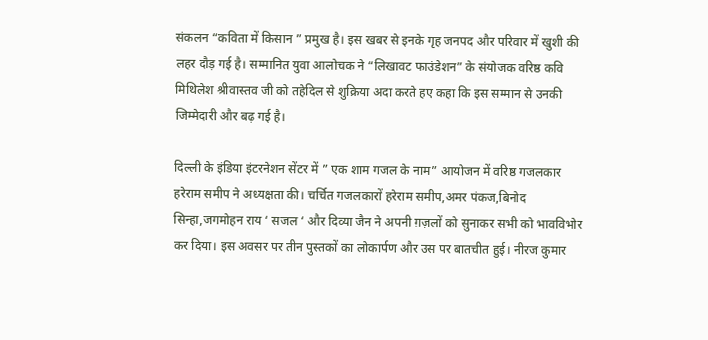संकलन “कविता में किसान ” प्रमुख है। इस खबर से इनके गृह जनपद और परिवार में खुशी की लहर दौड़ गई है। सम्मानित युवा आलोचक ने “लिखावट फाउंडेशन” के संयोजक वरिष्ठ कवि मिथिलेश श्रीवास्तव जी को तहेदिल से शुक्रिया अदा करते हए कहा कि इस सम्मान से उनकी जिम्मेदारी और बढ़ गई है।

दिल्ली के इंडिया इंटरनेशन सेंटर में ” एक शाम गजल के नाम” आयोजन में वरिष्ठ गजलकार हरेराम समीप ने अध्यक्षता की। चर्चित गजलकारों हरेराम समीप,अमर पंकज,बिनोद सिन्हा,जगमोहन राय ‘ सजल ‘ और दिव्या जैन ने अपनी ग़ज़लों को सुनाकर सभी को भावविभोर कर दिया। इस अवसर पर तीन पुस्तकों का लोकार्पण और उस पर बातचीत हुई। नीरज कुमार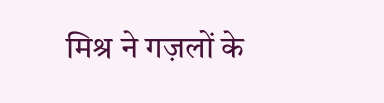मिश्र ने गज़लों के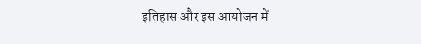इतिहास और इस आयोजन में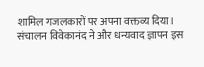शामिल गजलकारों पर अपना वक्तव्य दिया। संचालन विवेकानंद ने और धन्यवाद ज्ञापन इस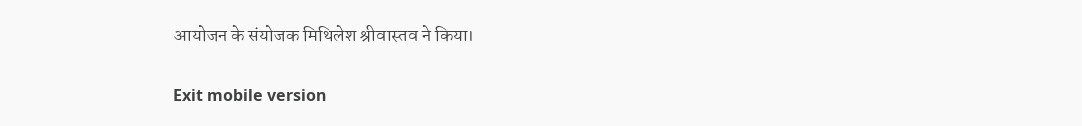आयोजन के संयोजक मिथिलेश श्रीवास्तव ने किया।

Exit mobile version